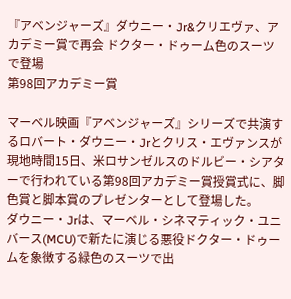『アベンジャーズ』ダウニー・Jr&クリエヴァ、アカデミー賞で再会 ドクター・ドゥーム色のスーツで登場
第98回アカデミー賞

マーベル映画『アベンジャーズ』シリーズで共演するロバート・ダウニー・Jrとクリス・エヴァンスが現地時間15日、米ロサンゼルスのドルビー・シアターで行われている第98回アカデミー賞授賞式に、脚色賞と脚本賞のプレゼンターとして登場した。
ダウニー・Jrは、マーベル・シネマティック・ユニバース(MCU)で新たに演じる悪役ドクター・ドゥームを象徴する緑色のスーツで出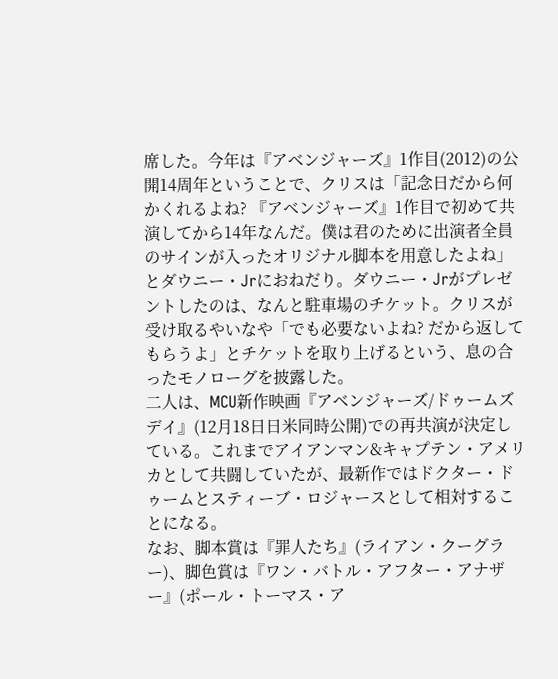席した。今年は『アベンジャーズ』1作目(2012)の公開14周年ということで、クリスは「記念日だから何かくれるよね? 『アベンジャーズ』1作目で初めて共演してから14年なんだ。僕は君のために出演者全員のサインが入ったオリジナル脚本を用意したよね」とダウニー・Jrにおねだり。ダウニー・Jrがプレゼントしたのは、なんと駐車場のチケット。クリスが受け取るやいなや「でも必要ないよね? だから返してもらうよ」とチケットを取り上げるという、息の合ったモノローグを披露した。
二人は、MCU新作映画『アベンジャーズ/ドゥームズデイ』(12月18日日米同時公開)での再共演が決定している。これまでアイアンマン&キャプテン・アメリカとして共闘していたが、最新作ではドクター・ドゥームとスティーブ・ロジャースとして相対することになる。
なお、脚本賞は『罪人たち』(ライアン・クーグラー)、脚色賞は『ワン・バトル・アフター・アナザー』(ポール・トーマス・ア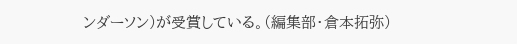ンダーソン)が受賞している。(編集部・倉本拓弥)